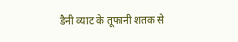डैनी व्याट के तूफानी शतक से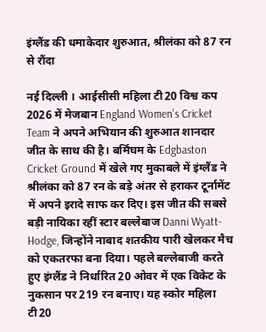इंग्लैंड की धमाकेदार शुरुआत, श्रीलंका को 87 रन से रौंदा

नई दिल्ली । आईसीसी महिला टी20 विश्व कप 2026 में मेजबान England Women’s Cricket Team ने अपने अभियान की शुरुआत शानदार जीत के साथ की है। बर्मिंघम के Edgbaston Cricket Ground में खेले गए मुकाबले में इंग्लैंड ने श्रीलंका को 87 रन के बड़े अंतर से हराकर टूर्नामेंट में अपने इरादे साफ कर दिए। इस जीत की सबसे बड़ी नायिका रहीं स्टार बल्लेबाज Danni Wyatt-Hodge, जिन्होंने नाबाद शतकीय पारी खेलकर मैच को एकतरफा बना दिया। पहले बल्लेबाजी करते हुए इंग्लैंड ने निर्धारित 20 ओवर में एक विकेट के नुकसान पर 219 रन बनाए। यह स्कोर महिला टी20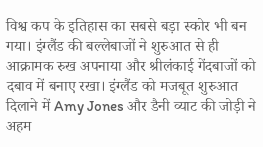विश्व कप के इतिहास का सबसे बड़ा स्कोर भी बन गया। इंग्लैंड की बल्लेबाजों ने शुरुआत से ही आक्रामक रुख अपनाया और श्रीलंकाई गेंदबाजों को दबाव में बनाए रखा। इंग्लैंड को मजबूत शुरुआत दिलाने में Amy Jones और डैनी व्याट की जोड़ी ने अहम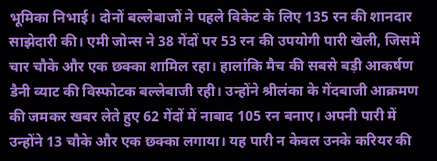भूमिका निभाई। दोनों बल्लेबाजों ने पहले विकेट के लिए 135 रन की शानदार साझेदारी की। एमी जोन्स ने 38 गेंदों पर 53 रन की उपयोगी पारी खेली, जिसमें चार चौके और एक छक्का शामिल रहा। हालांकि मैच की सबसे बड़ी आकर्षण डैनी व्याट की विस्फोटक बल्लेबाजी रही। उन्होंने श्रीलंका के गेंदबाजी आक्रमण की जमकर खबर लेते हुए 62 गेंदों में नाबाद 105 रन बनाए। अपनी पारी में उन्होंने 13 चौके और एक छक्का लगाया। यह पारी न केवल उनके करियर की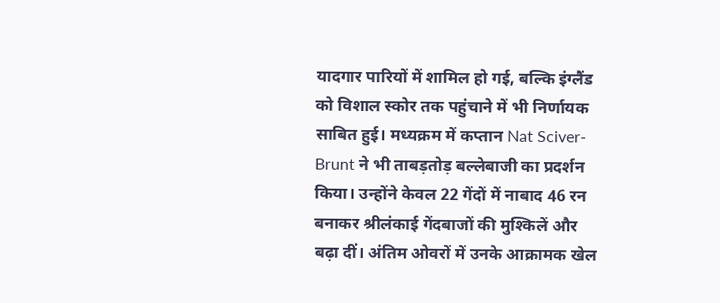यादगार पारियों में शामिल हो गई, बल्कि इंग्लैंड को विशाल स्कोर तक पहुंचाने में भी निर्णायक साबित हुई। मध्यक्रम में कप्तान Nat Sciver-Brunt ने भी ताबड़तोड़ बल्लेबाजी का प्रदर्शन किया। उन्होंने केवल 22 गेंदों में नाबाद 46 रन बनाकर श्रीलंकाई गेंदबाजों की मुश्किलें और बढ़ा दीं। अंतिम ओवरों में उनके आक्रामक खेल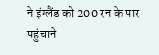ने इंग्लैंड को 200 रन के पार पहुंचाने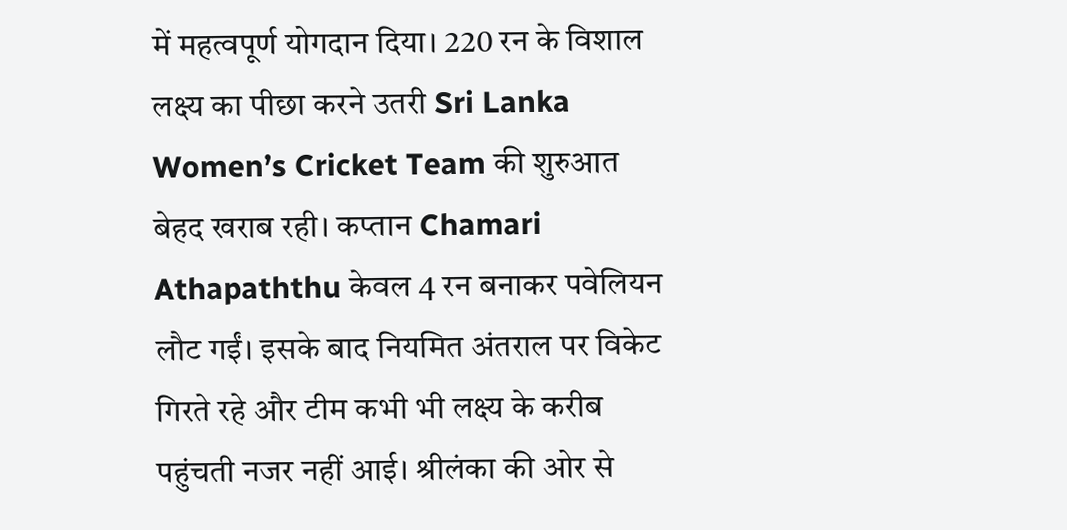में महत्वपूर्ण योगदान दिया। 220 रन के विशाल लक्ष्य का पीछा करने उतरी Sri Lanka Women’s Cricket Team की शुरुआत बेहद खराब रही। कप्तान Chamari Athapaththu केवल 4 रन बनाकर पवेलियन लौट गईं। इसके बाद नियमित अंतराल पर विकेट गिरते रहे और टीम कभी भी लक्ष्य के करीब पहुंचती नजर नहीं आई। श्रीलंका की ओर से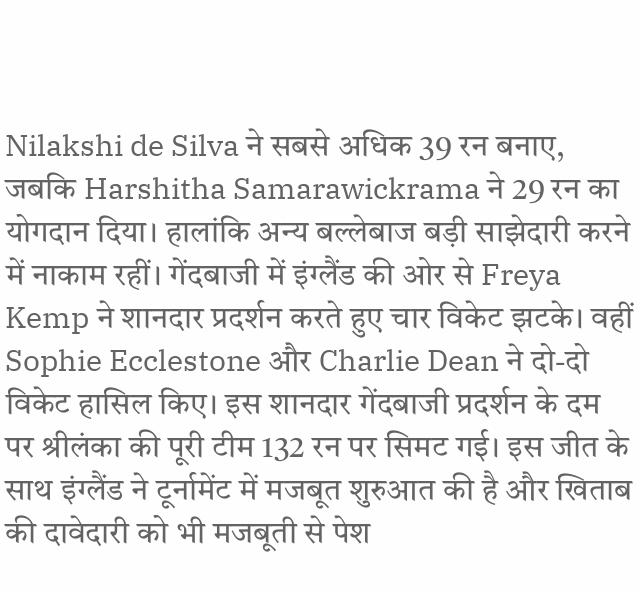Nilakshi de Silva ने सबसे अधिक 39 रन बनाए, जबकि Harshitha Samarawickrama ने 29 रन का योगदान दिया। हालांकि अन्य बल्लेबाज बड़ी साझेदारी करने में नाकाम रहीं। गेंदबाजी में इंग्लैंड की ओर से Freya Kemp ने शानदार प्रदर्शन करते हुए चार विकेट झटके। वहीं Sophie Ecclestone और Charlie Dean ने दो-दो विकेट हासिल किए। इस शानदार गेंदबाजी प्रदर्शन के दम पर श्रीलंका की पूरी टीम 132 रन पर सिमट गई। इस जीत के साथ इंग्लैंड ने टूर्नामेंट में मजबूत शुरुआत की है और खिताब की दावेदारी को भी मजबूती से पेश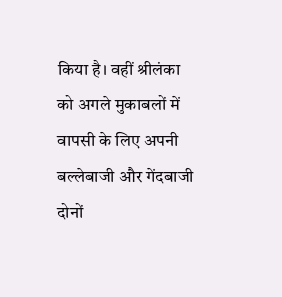किया है। वहीं श्रीलंका को अगले मुकाबलों में वापसी के लिए अपनी बल्लेबाजी और गेंदबाजी दोनों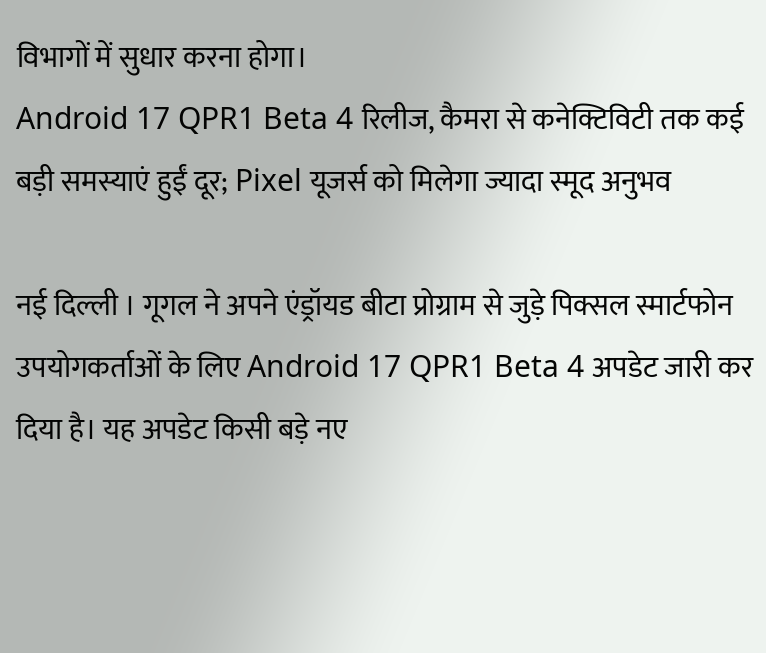विभागों में सुधार करना होगा।
Android 17 QPR1 Beta 4 रिलीज, कैमरा से कनेक्टिविटी तक कई बड़ी समस्याएं हुईं दूर; Pixel यूजर्स को मिलेगा ज्यादा स्मूद अनुभव

नई दिल्ली । गूगल ने अपने एंड्रॉयड बीटा प्रोग्राम से जुड़े पिक्सल स्मार्टफोन उपयोगकर्ताओं के लिए Android 17 QPR1 Beta 4 अपडेट जारी कर दिया है। यह अपडेट किसी बड़े नए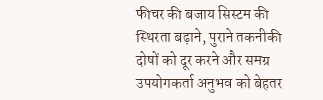फीचर की बजाय सिस्टम की स्थिरता बढ़ाने, पुराने तकनीकी दोषों को दूर करने और समग्र उपयोगकर्ता अनुभव को बेहतर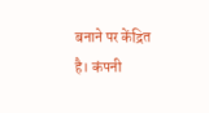बनाने पर केंद्रित है। कंपनी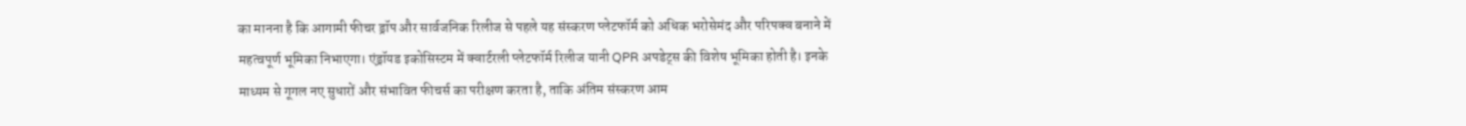का मानना है कि आगामी फीचर ड्रॉप और सार्वजनिक रिलीज से पहले यह संस्करण प्लेटफॉर्म को अधिक भरोसेमंद और परिपक्व बनाने में महत्वपूर्ण भूमिका निभाएगा। एंड्रॉयड इकोसिस्टम में क्वार्टरली प्लेटफॉर्म रिलीज यानी QPR अपडेट्स की विशेष भूमिका होती है। इनके माध्यम से गूगल नए सुधारों और संभावित फीचर्स का परीक्षण करता है, ताकि अंतिम संस्करण आम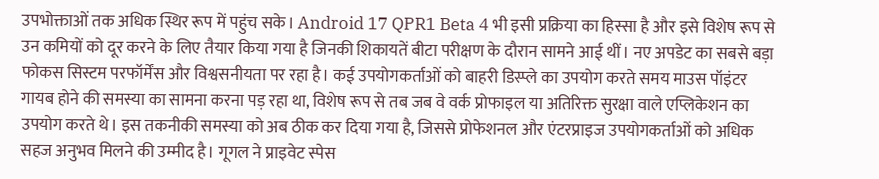उपभोक्ताओं तक अधिक स्थिर रूप में पहुंच सके। Android 17 QPR1 Beta 4 भी इसी प्रक्रिया का हिस्सा है और इसे विशेष रूप से उन कमियों को दूर करने के लिए तैयार किया गया है जिनकी शिकायतें बीटा परीक्षण के दौरान सामने आई थीं। नए अपडेट का सबसे बड़ा फोकस सिस्टम परफॉर्मेंस और विश्वसनीयता पर रहा है। कई उपयोगकर्ताओं को बाहरी डिस्प्ले का उपयोग करते समय माउस पॉइंटर गायब होने की समस्या का सामना करना पड़ रहा था, विशेष रूप से तब जब वे वर्क प्रोफाइल या अतिरिक्त सुरक्षा वाले एप्लिकेशन का उपयोग करते थे। इस तकनीकी समस्या को अब ठीक कर दिया गया है, जिससे प्रोफेशनल और एंटरप्राइज उपयोगकर्ताओं को अधिक सहज अनुभव मिलने की उम्मीद है। गूगल ने प्राइवेट स्पेस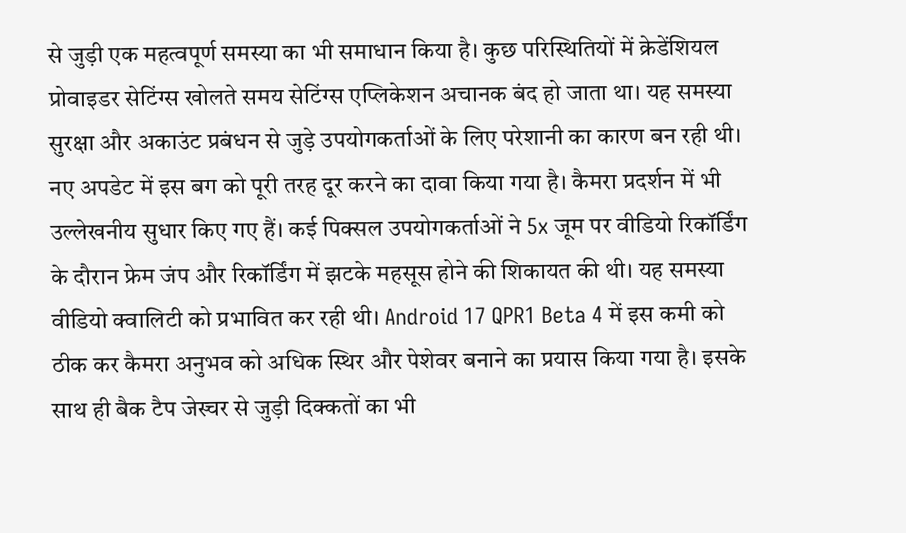से जुड़ी एक महत्वपूर्ण समस्या का भी समाधान किया है। कुछ परिस्थितियों में क्रेडेंशियल प्रोवाइडर सेटिंग्स खोलते समय सेटिंग्स एप्लिकेशन अचानक बंद हो जाता था। यह समस्या सुरक्षा और अकाउंट प्रबंधन से जुड़े उपयोगकर्ताओं के लिए परेशानी का कारण बन रही थी। नए अपडेट में इस बग को पूरी तरह दूर करने का दावा किया गया है। कैमरा प्रदर्शन में भी उल्लेखनीय सुधार किए गए हैं। कई पिक्सल उपयोगकर्ताओं ने 5x जूम पर वीडियो रिकॉर्डिंग के दौरान फ्रेम जंप और रिकॉर्डिंग में झटके महसूस होने की शिकायत की थी। यह समस्या वीडियो क्वालिटी को प्रभावित कर रही थी। Android 17 QPR1 Beta 4 में इस कमी को ठीक कर कैमरा अनुभव को अधिक स्थिर और पेशेवर बनाने का प्रयास किया गया है। इसके साथ ही बैक टैप जेस्चर से जुड़ी दिक्कतों का भी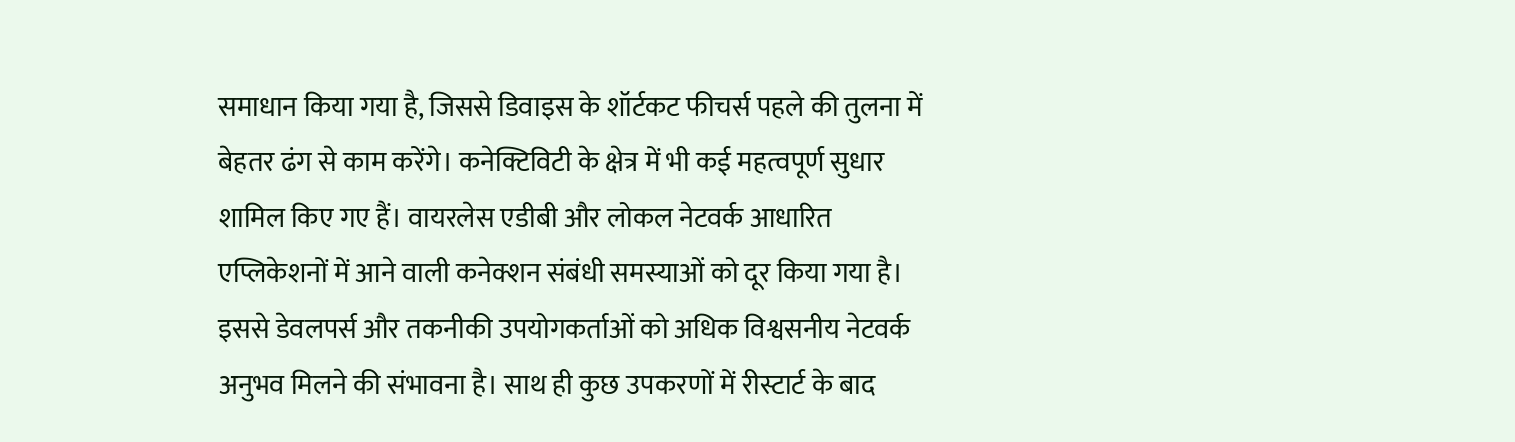समाधान किया गया है, जिससे डिवाइस के शॉर्टकट फीचर्स पहले की तुलना में बेहतर ढंग से काम करेंगे। कनेक्टिविटी के क्षेत्र में भी कई महत्वपूर्ण सुधार शामिल किए गए हैं। वायरलेस एडीबी और लोकल नेटवर्क आधारित एप्लिकेशनों में आने वाली कनेक्शन संबंधी समस्याओं को दूर किया गया है। इससे डेवलपर्स और तकनीकी उपयोगकर्ताओं को अधिक विश्वसनीय नेटवर्क अनुभव मिलने की संभावना है। साथ ही कुछ उपकरणों में रीस्टार्ट के बाद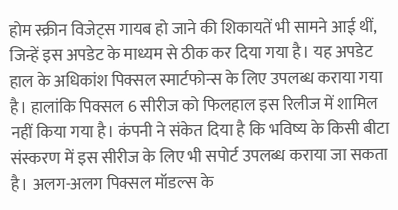होम स्क्रीन विजेट्स गायब हो जाने की शिकायतें भी सामने आई थीं, जिन्हें इस अपडेट के माध्यम से ठीक कर दिया गया है। यह अपडेट हाल के अधिकांश पिक्सल स्मार्टफोन्स के लिए उपलब्ध कराया गया है। हालांकि पिक्सल 6 सीरीज को फिलहाल इस रिलीज में शामिल नहीं किया गया है। कंपनी ने संकेत दिया है कि भविष्य के किसी बीटा संस्करण में इस सीरीज के लिए भी सपोर्ट उपलब्ध कराया जा सकता है। अलग-अलग पिक्सल मॉडल्स के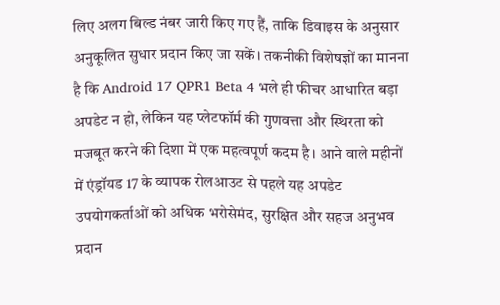लिए अलग बिल्ड नंबर जारी किए गए हैं, ताकि डिवाइस के अनुसार अनुकूलित सुधार प्रदान किए जा सकें। तकनीकी विशेषज्ञों का मानना है कि Android 17 QPR1 Beta 4 भले ही फीचर आधारित बड़ा अपडेट न हो, लेकिन यह प्लेटफॉर्म की गुणवत्ता और स्थिरता को मजबूत करने की दिशा में एक महत्वपूर्ण कदम है। आने वाले महीनों में एंड्रॉयड 17 के व्यापक रोलआउट से पहले यह अपडेट उपयोगकर्ताओं को अधिक भरोसेमंद, सुरक्षित और सहज अनुभव प्रदान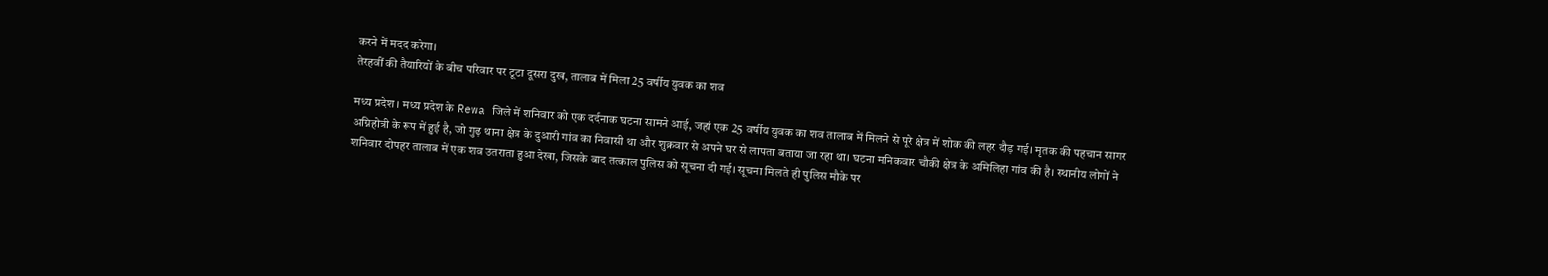करने में मदद करेगा।
तेरहवीं की तैयारियों के बीच परिवार पर टूटा दूसरा दुख, तालाब में मिला 25 वर्षीय युवक का शव

मध्य प्रदेश । मध्य प्रदेश के Rewa जिले में शनिवार को एक दर्दनाक घटना सामने आई, जहां एक 25 वर्षीय युवक का शव तालाब में मिलने से पूरे क्षेत्र में शोक की लहर दौड़ गई। मृतक की पहचान सागर अग्निहोत्री के रूप में हुई है, जो गुढ़ थाना क्षेत्र के दुआरी गांव का निवासी था और शुक्रवार से अपने घर से लापता बताया जा रहा था। घटना मनिकवार चौकी क्षेत्र के अमिलिहा गांव की है। स्थानीय लोगों ने शनिवार दोपहर तालाब में एक शव उतराता हुआ देखा, जिसके बाद तत्काल पुलिस को सूचना दी गई। सूचना मिलते ही पुलिस मौके पर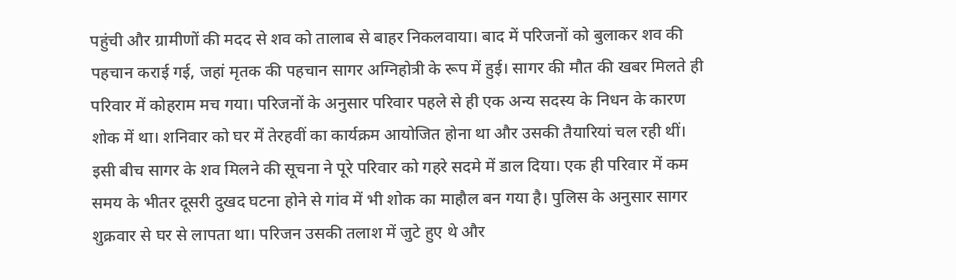पहुंची और ग्रामीणों की मदद से शव को तालाब से बाहर निकलवाया। बाद में परिजनों को बुलाकर शव की पहचान कराई गई, जहां मृतक की पहचान सागर अग्निहोत्री के रूप में हुई। सागर की मौत की खबर मिलते ही परिवार में कोहराम मच गया। परिजनों के अनुसार परिवार पहले से ही एक अन्य सदस्य के निधन के कारण शोक में था। शनिवार को घर में तेरहवीं का कार्यक्रम आयोजित होना था और उसकी तैयारियां चल रही थीं। इसी बीच सागर के शव मिलने की सूचना ने पूरे परिवार को गहरे सदमे में डाल दिया। एक ही परिवार में कम समय के भीतर दूसरी दुखद घटना होने से गांव में भी शोक का माहौल बन गया है। पुलिस के अनुसार सागर शुक्रवार से घर से लापता था। परिजन उसकी तलाश में जुटे हुए थे और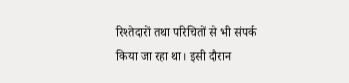रिश्तेदारों तथा परिचितों से भी संपर्क किया जा रहा था। इसी दौरान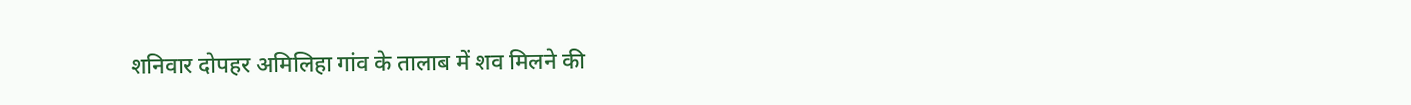शनिवार दोपहर अमिलिहा गांव के तालाब में शव मिलने की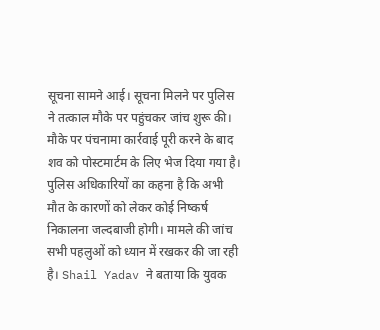सूचना सामने आई। सूचना मिलने पर पुलिस ने तत्काल मौके पर पहुंचकर जांच शुरू की। मौके पर पंचनामा कार्रवाई पूरी करने के बाद शव को पोस्टमार्टम के लिए भेज दिया गया है। पुलिस अधिकारियों का कहना है कि अभी मौत के कारणों को लेकर कोई निष्कर्ष निकालना जल्दबाजी होगी। मामले की जांच सभी पहलुओं को ध्यान में रखकर की जा रही है। Shail Yadav ने बताया कि युवक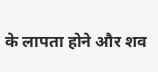के लापता होने और शव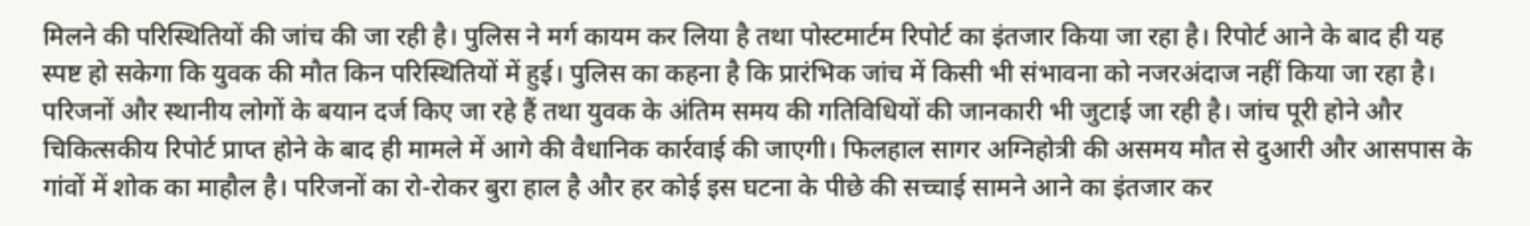मिलने की परिस्थितियों की जांच की जा रही है। पुलिस ने मर्ग कायम कर लिया है तथा पोस्टमार्टम रिपोर्ट का इंतजार किया जा रहा है। रिपोर्ट आने के बाद ही यह स्पष्ट हो सकेगा कि युवक की मौत किन परिस्थितियों में हुई। पुलिस का कहना है कि प्रारंभिक जांच में किसी भी संभावना को नजरअंदाज नहीं किया जा रहा है। परिजनों और स्थानीय लोगों के बयान दर्ज किए जा रहे हैं तथा युवक के अंतिम समय की गतिविधियों की जानकारी भी जुटाई जा रही है। जांच पूरी होने और चिकित्सकीय रिपोर्ट प्राप्त होने के बाद ही मामले में आगे की वैधानिक कार्रवाई की जाएगी। फिलहाल सागर अग्निहोत्री की असमय मौत से दुआरी और आसपास के गांवों में शोक का माहौल है। परिजनों का रो-रोकर बुरा हाल है और हर कोई इस घटना के पीछे की सच्चाई सामने आने का इंतजार कर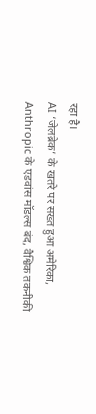रहा है।
AI ‘जेलब्रेक’ के खतरे पर सख्त हुआ अमेरिका, Anthropic के एडवांस मॉडल्स बंद, वैश्विक तकनीकी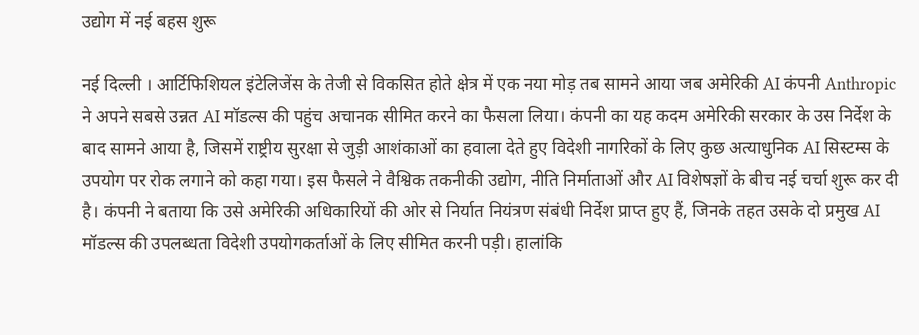उद्योग में नई बहस शुरू

नई दिल्ली । आर्टिफिशियल इंटेलिजेंस के तेजी से विकसित होते क्षेत्र में एक नया मोड़ तब सामने आया जब अमेरिकी AI कंपनी Anthropic ने अपने सबसे उन्नत AI मॉडल्स की पहुंच अचानक सीमित करने का फैसला लिया। कंपनी का यह कदम अमेरिकी सरकार के उस निर्देश के बाद सामने आया है, जिसमें राष्ट्रीय सुरक्षा से जुड़ी आशंकाओं का हवाला देते हुए विदेशी नागरिकों के लिए कुछ अत्याधुनिक AI सिस्टम्स के उपयोग पर रोक लगाने को कहा गया। इस फैसले ने वैश्विक तकनीकी उद्योग, नीति निर्माताओं और AI विशेषज्ञों के बीच नई चर्चा शुरू कर दी है। कंपनी ने बताया कि उसे अमेरिकी अधिकारियों की ओर से निर्यात नियंत्रण संबंधी निर्देश प्राप्त हुए हैं, जिनके तहत उसके दो प्रमुख AI मॉडल्स की उपलब्धता विदेशी उपयोगकर्ताओं के लिए सीमित करनी पड़ी। हालांकि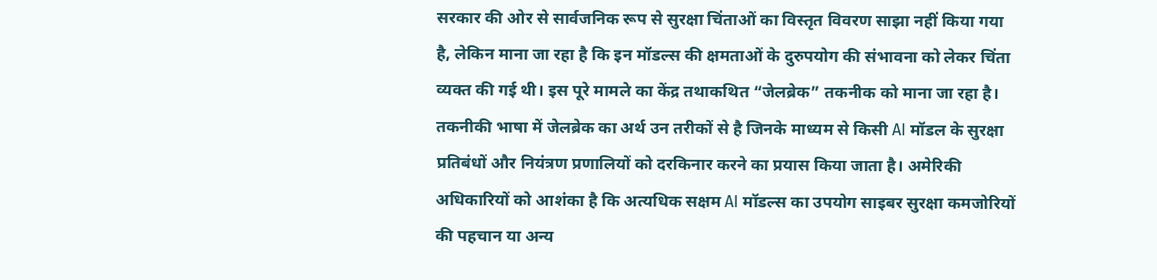सरकार की ओर से सार्वजनिक रूप से सुरक्षा चिंताओं का विस्तृत विवरण साझा नहीं किया गया है, लेकिन माना जा रहा है कि इन मॉडल्स की क्षमताओं के दुरुपयोग की संभावना को लेकर चिंता व्यक्त की गई थी। इस पूरे मामले का केंद्र तथाकथित “जेलब्रेक” तकनीक को माना जा रहा है। तकनीकी भाषा में जेलब्रेक का अर्थ उन तरीकों से है जिनके माध्यम से किसी AI मॉडल के सुरक्षा प्रतिबंधों और नियंत्रण प्रणालियों को दरकिनार करने का प्रयास किया जाता है। अमेरिकी अधिकारियों को आशंका है कि अत्यधिक सक्षम AI मॉडल्स का उपयोग साइबर सुरक्षा कमजोरियों की पहचान या अन्य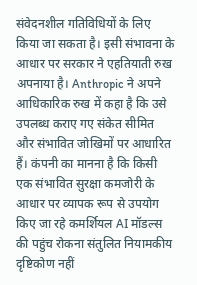संवेदनशील गतिविधियों के लिए किया जा सकता है। इसी संभावना के आधार पर सरकार ने एहतियाती रुख अपनाया है। Anthropic ने अपने आधिकारिक रुख में कहा है कि उसे उपलब्ध कराए गए संकेत सीमित और संभावित जोखिमों पर आधारित हैं। कंपनी का मानना है कि किसी एक संभावित सुरक्षा कमजोरी के आधार पर व्यापक रूप से उपयोग किए जा रहे कमर्शियल AI मॉडल्स की पहुंच रोकना संतुलित नियामकीय दृष्टिकोण नहीं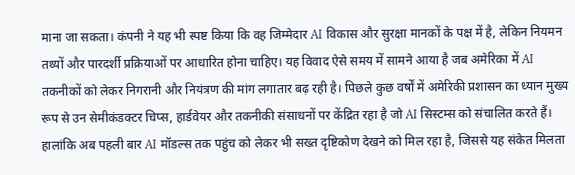माना जा सकता। कंपनी ने यह भी स्पष्ट किया कि वह जिम्मेदार AI विकास और सुरक्षा मानकों के पक्ष में है, लेकिन नियमन तथ्यों और पारदर्शी प्रक्रियाओं पर आधारित होना चाहिए। यह विवाद ऐसे समय में सामने आया है जब अमेरिका में AI तकनीकों को लेकर निगरानी और नियंत्रण की मांग लगातार बढ़ रही है। पिछले कुछ वर्षों में अमेरिकी प्रशासन का ध्यान मुख्य रूप से उन सेमीकंडक्टर चिप्स, हार्डवेयर और तकनीकी संसाधनों पर केंद्रित रहा है जो AI सिस्टम्स को संचालित करते हैं। हालांकि अब पहली बार AI मॉडल्स तक पहुंच को लेकर भी सख्त दृष्टिकोण देखने को मिल रहा है, जिससे यह संकेत मिलता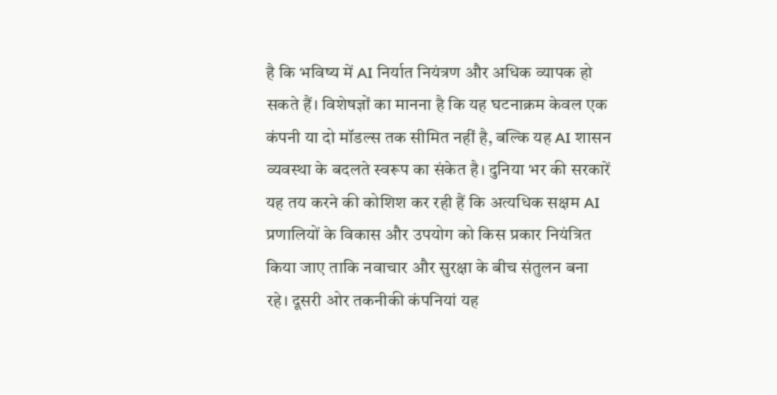है कि भविष्य में AI निर्यात नियंत्रण और अधिक व्यापक हो सकते हैं। विशेषज्ञों का मानना है कि यह घटनाक्रम केवल एक कंपनी या दो मॉडल्स तक सीमित नहीं है, बल्कि यह AI शासन व्यवस्था के बदलते स्वरूप का संकेत है। दुनिया भर की सरकारें यह तय करने की कोशिश कर रही हैं कि अत्यधिक सक्षम AI प्रणालियों के विकास और उपयोग को किस प्रकार नियंत्रित किया जाए ताकि नवाचार और सुरक्षा के बीच संतुलन बना रहे। दूसरी ओर तकनीकी कंपनियां यह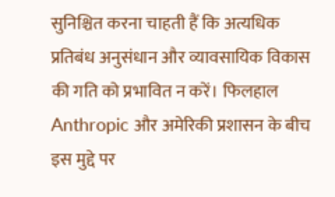सुनिश्चित करना चाहती हैं कि अत्यधिक प्रतिबंध अनुसंधान और व्यावसायिक विकास की गति को प्रभावित न करें। फिलहाल Anthropic और अमेरिकी प्रशासन के बीच इस मुद्दे पर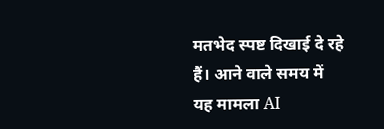मतभेद स्पष्ट दिखाई दे रहे हैं। आने वाले समय में यह मामला AI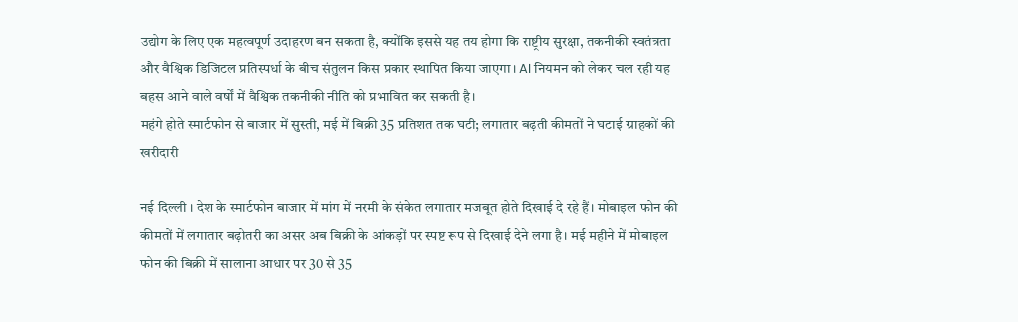उद्योग के लिए एक महत्वपूर्ण उदाहरण बन सकता है, क्योंकि इससे यह तय होगा कि राष्ट्रीय सुरक्षा, तकनीकी स्वतंत्रता और वैश्विक डिजिटल प्रतिस्पर्धा के बीच संतुलन किस प्रकार स्थापित किया जाएगा। AI नियमन को लेकर चल रही यह बहस आने वाले वर्षों में वैश्विक तकनीकी नीति को प्रभावित कर सकती है।
महंगे होते स्मार्टफोन से बाजार में सुस्ती, मई में बिक्री 35 प्रतिशत तक घटी; लगातार बढ़ती कीमतों ने घटाई ग्राहकों की खरीदारी

नई दिल्ली । देश के स्मार्टफोन बाजार में मांग में नरमी के संकेत लगातार मजबूत होते दिखाई दे रहे हैं। मोबाइल फोन की कीमतों में लगातार बढ़ोतरी का असर अब बिक्री के आंकड़ों पर स्पष्ट रूप से दिखाई देने लगा है। मई महीने में मोबाइल फोन की बिक्री में सालाना आधार पर 30 से 35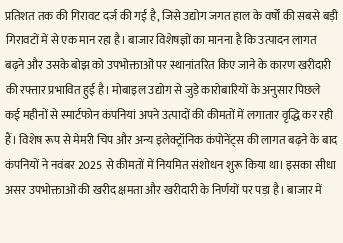प्रतिशत तक की गिरावट दर्ज की गई है, जिसे उद्योग जगत हाल के वर्षों की सबसे बड़ी गिरावटों में से एक मान रहा है। बाजार विशेषज्ञों का मानना है कि उत्पादन लागत बढ़ने और उसके बोझ को उपभोक्ताओं पर स्थानांतरित किए जाने के कारण खरीदारी की रफ्तार प्रभावित हुई है। मोबाइल उद्योग से जुड़े कारोबारियों के अनुसार पिछले कई महीनों से स्मार्टफोन कंपनियां अपने उत्पादों की कीमतों में लगातार वृद्धि कर रही हैं। विशेष रूप से मेमरी चिप और अन्य इलेक्ट्रॉनिक कंपोनेंट्स की लागत बढ़ने के बाद कंपनियों ने नवंबर 2025 से कीमतों में नियमित संशोधन शुरू किया था। इसका सीधा असर उपभोक्ताओं की खरीद क्षमता और खरीदारी के निर्णयों पर पड़ा है। बाजार में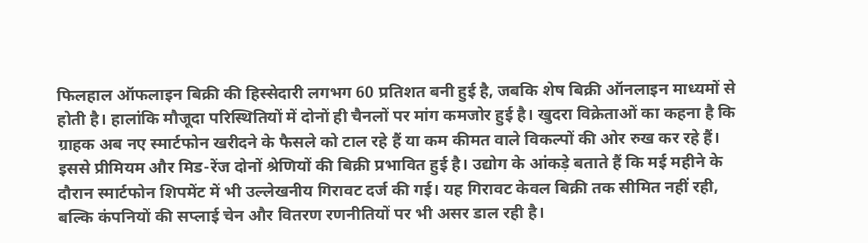फिलहाल ऑफलाइन बिक्री की हिस्सेदारी लगभग 60 प्रतिशत बनी हुई है, जबकि शेष बिक्री ऑनलाइन माध्यमों से होती है। हालांकि मौजूदा परिस्थितियों में दोनों ही चैनलों पर मांग कमजोर हुई है। खुदरा विक्रेताओं का कहना है कि ग्राहक अब नए स्मार्टफोन खरीदने के फैसले को टाल रहे हैं या कम कीमत वाले विकल्पों की ओर रुख कर रहे हैं। इससे प्रीमियम और मिड-रेंज दोनों श्रेणियों की बिक्री प्रभावित हुई है। उद्योग के आंकड़े बताते हैं कि मई महीने के दौरान स्मार्टफोन शिपमेंट में भी उल्लेखनीय गिरावट दर्ज की गई। यह गिरावट केवल बिक्री तक सीमित नहीं रही, बल्कि कंपनियों की सप्लाई चेन और वितरण रणनीतियों पर भी असर डाल रही है।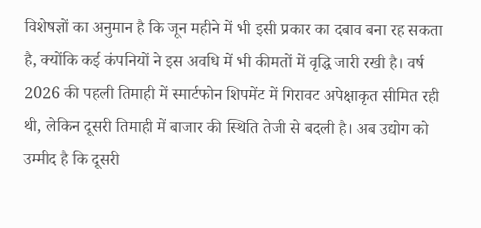विशेषज्ञों का अनुमान है कि जून महीने में भी इसी प्रकार का दबाव बना रह सकता है, क्योंकि कई कंपनियों ने इस अवधि में भी कीमतों में वृद्धि जारी रखी है। वर्ष 2026 की पहली तिमाही में स्मार्टफोन शिपमेंट में गिरावट अपेक्षाकृत सीमित रही थी, लेकिन दूसरी तिमाही में बाजार की स्थिति तेजी से बदली है। अब उद्योग को उम्मीद है कि दूसरी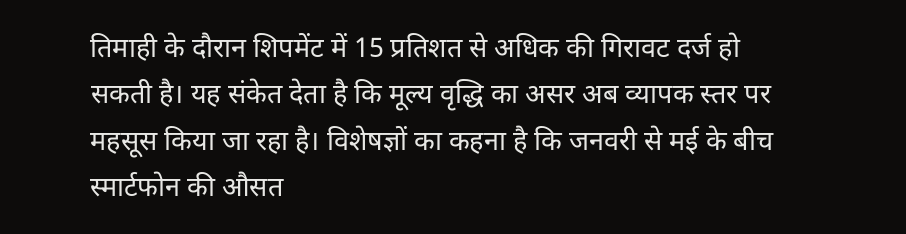तिमाही के दौरान शिपमेंट में 15 प्रतिशत से अधिक की गिरावट दर्ज हो सकती है। यह संकेत देता है कि मूल्य वृद्धि का असर अब व्यापक स्तर पर महसूस किया जा रहा है। विशेषज्ञों का कहना है कि जनवरी से मई के बीच स्मार्टफोन की औसत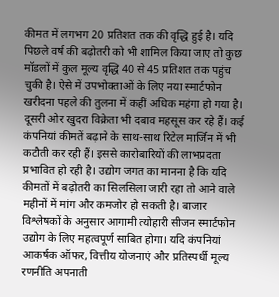कीमत में लगभग 20 प्रतिशत तक की वृद्धि हुई है। यदि पिछले वर्ष की बढ़ोतरी को भी शामिल किया जाए तो कुछ मॉडलों में कुल मूल्य वृद्धि 40 से 45 प्रतिशत तक पहुंच चुकी है। ऐसे में उपभोक्ताओं के लिए नया स्मार्टफोन खरीदना पहले की तुलना में कहीं अधिक महंगा हो गया है। दूसरी ओर खुदरा विक्रेता भी दबाव महसूस कर रहे हैं। कई कंपनियां कीमतें बढ़ाने के साथ-साथ रिटेल मार्जिन में भी कटौती कर रही हैं। इससे कारोबारियों की लाभप्रदता प्रभावित हो रही है। उद्योग जगत का मानना है कि यदि कीमतों में बढ़ोतरी का सिलसिला जारी रहा तो आने वाले महीनों में मांग और कमजोर हो सकती है। बाजार विश्लेषकों के अनुसार आगामी त्योहारी सीजन स्मार्टफोन उद्योग के लिए महत्वपूर्ण साबित होगा। यदि कंपनियां आकर्षक ऑफर, वित्तीय योजनाएं और प्रतिस्पर्धी मूल्य रणनीति अपनाती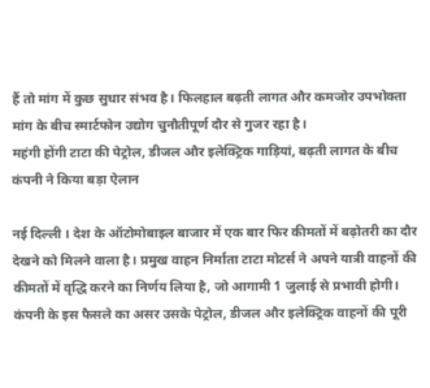हैं तो मांग में कुछ सुधार संभव है। फिलहाल बढ़ती लागत और कमजोर उपभोक्ता मांग के बीच स्मार्टफोन उद्योग चुनौतीपूर्ण दौर से गुजर रहा है।
महंगी होंगी टाटा की पेट्रोल, डीजल और इलेक्ट्रिक गाड़ियां, बढ़ती लागत के बीच कंपनी ने किया बड़ा ऐलान

नई दिल्ली । देश के ऑटोमोबाइल बाजार में एक बार फिर कीमतों में बढ़ोतरी का दौर देखने को मिलने वाला है। प्रमुख वाहन निर्माता टाटा मोटर्स ने अपने यात्री वाहनों की कीमतों में वृद्धि करने का निर्णय लिया है, जो आगामी 1 जुलाई से प्रभावी होगी। कंपनी के इस फैसले का असर उसके पेट्रोल, डीजल और इलेक्ट्रिक वाहनों की पूरी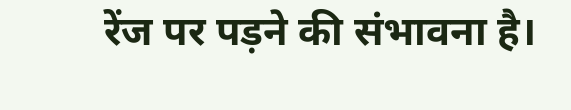रेंज पर पड़ने की संभावना है।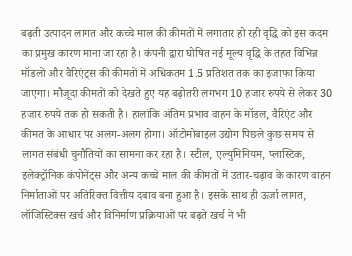बढ़ती उत्पादन लागत और कच्चे माल की कीमतों में लगातार हो रही वृद्धि को इस कदम का प्रमुख कारण माना जा रहा है। कंपनी द्वारा घोषित नई मूल्य वृद्धि के तहत विभिन्न मॉडलों और वैरिएंट्स की कीमतों में अधिकतम 1.5 प्रतिशत तक का इजाफा किया जाएगा। मौजूदा कीमतों को देखते हुए यह बढ़ोतरी लगभग 10 हजार रुपये से लेकर 30 हजार रुपये तक हो सकती है। हालांकि अंतिम प्रभाव वाहन के मॉडल, वैरिएंट और कीमत के आधार पर अलग-अलग होगा। ऑटोमोबाइल उद्योग पिछले कुछ समय से लागत संबंधी चुनौतियों का सामना कर रहा है। स्टील, एल्युमिनियम, प्लास्टिक, इलेक्ट्रॉनिक कंपोनेंट्स और अन्य कच्चे माल की कीमतों में उतार-चढ़ाव के कारण वाहन निर्माताओं पर अतिरिक्त वित्तीय दबाव बना हुआ है। इसके साथ ही ऊर्जा लागत, लॉजिस्टिक्स खर्च और विनिर्माण प्रक्रियाओं पर बढ़ते खर्च ने भी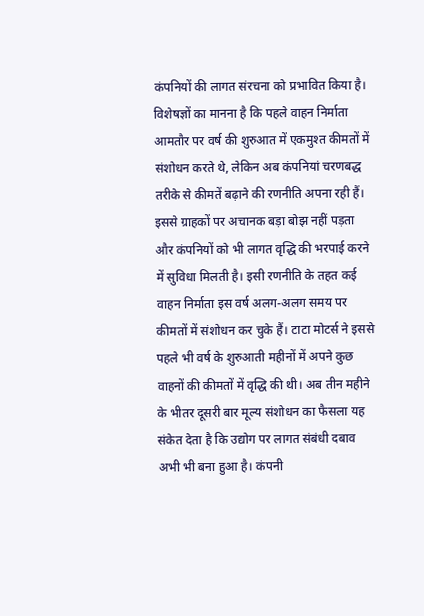कंपनियों की लागत संरचना को प्रभावित किया है। विशेषज्ञों का मानना है कि पहले वाहन निर्माता आमतौर पर वर्ष की शुरुआत में एकमुश्त कीमतों में संशोधन करते थे, लेकिन अब कंपनियां चरणबद्ध तरीके से कीमतें बढ़ाने की रणनीति अपना रही हैं। इससे ग्राहकों पर अचानक बड़ा बोझ नहीं पड़ता और कंपनियों को भी लागत वृद्धि की भरपाई करने में सुविधा मिलती है। इसी रणनीति के तहत कई वाहन निर्माता इस वर्ष अलग-अलग समय पर कीमतों में संशोधन कर चुके हैं। टाटा मोटर्स ने इससे पहले भी वर्ष के शुरुआती महीनों में अपने कुछ वाहनों की कीमतों में वृद्धि की थी। अब तीन महीने के भीतर दूसरी बार मूल्य संशोधन का फैसला यह संकेत देता है कि उद्योग पर लागत संबंधी दबाव अभी भी बना हुआ है। कंपनी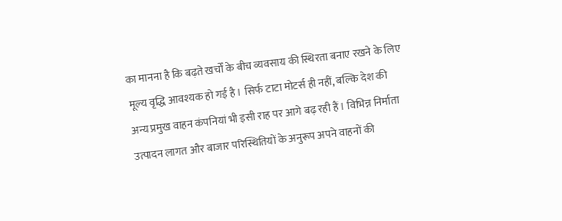का मानना है कि बढ़ते खर्चों के बीच व्यवसाय की स्थिरता बनाए रखने के लिए मूल्य वृद्धि आवश्यक हो गई है। सिर्फ टाटा मोटर्स ही नहीं, बल्कि देश की अन्य प्रमुख वाहन कंपनियां भी इसी राह पर आगे बढ़ रही हैं। विभिन्न निर्माता उत्पादन लागत और बाजार परिस्थितियों के अनुरूप अपने वाहनों की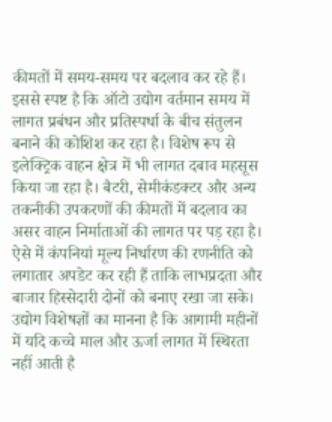कीमतों में समय-समय पर बदलाव कर रहे हैं। इससे स्पष्ट है कि ऑटो उद्योग वर्तमान समय में लागत प्रबंधन और प्रतिस्पर्धा के बीच संतुलन बनाने की कोशिश कर रहा है। विशेष रूप से इलेक्ट्रिक वाहन क्षेत्र में भी लागत दबाव महसूस किया जा रहा है। बैटरी, सेमीकंडक्टर और अन्य तकनीकी उपकरणों की कीमतों में बदलाव का असर वाहन निर्माताओं की लागत पर पड़ रहा है। ऐसे में कंपनियां मूल्य निर्धारण की रणनीति को लगातार अपडेट कर रही हैं ताकि लाभप्रदता और बाजार हिस्सेदारी दोनों को बनाए रखा जा सके। उद्योग विशेषज्ञों का मानना है कि आगामी महीनों में यदि कच्चे माल और ऊर्जा लागत में स्थिरता नहीं आती है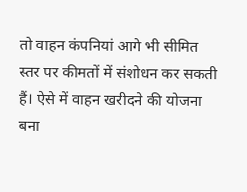तो वाहन कंपनियां आगे भी सीमित स्तर पर कीमतों में संशोधन कर सकती हैं। ऐसे में वाहन खरीदने की योजना बना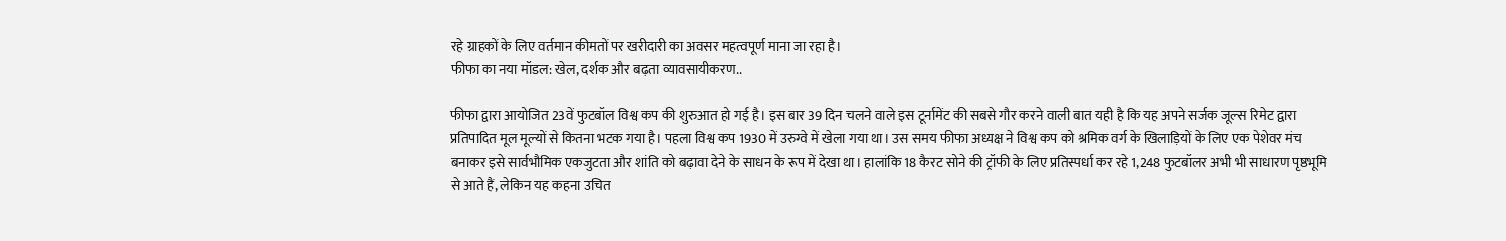रहे ग्राहकों के लिए वर्तमान कीमतों पर खरीदारी का अवसर महत्वपूर्ण माना जा रहा है।
फीफा का नया मॉडल: खेल, दर्शक और बढ़ता व्यावसायीकरण..

फीफा द्वारा आयोजित 23वें फुटबॉल विश्व कप की शुरुआत हो गई है। इस बार 39 दिन चलने वाले इस टूर्नामेंट की सबसे गौर करने वाली बात यही है कि यह अपने सर्जक जूल्स रिमेट द्वारा प्रतिपादित मूल मूल्यों से कितना भटक गया है। पहला विश्व कप 1930 में उरुग्वे में खेला गया था। उस समय फीफा अध्यक्ष ने विश्व कप को श्रमिक वर्ग के खिलाड़ियों के लिए एक पेशेवर मंच बनाकर इसे सार्वभौमिक एकजुटता और शांति को बढ़ावा देने के साधन के रूप में देखा था। हालांकि 18 कैरट सोने की ट्रॉफी के लिए प्रतिस्पर्धा कर रहे 1,248 फुटबॉलर अभी भी साधारण पृष्ठभूमि से आते हैं, लेकिन यह कहना उचित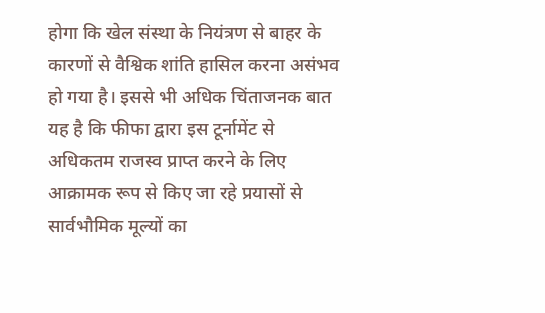होगा कि खेल संस्था के नियंत्रण से बाहर के कारणों से वैश्विक शांति हासिल करना असंभव हो गया है। इससे भी अधिक चिंताजनक बात यह है कि फीफा द्वारा इस टूर्नामेंट से अधिकतम राजस्व प्राप्त करने के लिए आक्रामक रूप से किए जा रहे प्रयासों से सार्वभौमिक मूल्यों का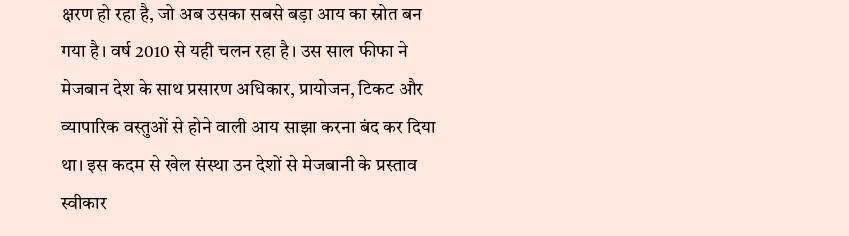क्षरण हो रहा है, जो अब उसका सबसे बड़ा आय का स्रोत बन गया है। वर्ष 2010 से यही चलन रहा है। उस साल फीफा ने मेजबान देश के साथ प्रसारण अधिकार, प्रायोजन, टिकट और व्यापारिक वस्तुओं से होने वाली आय साझा करना बंद कर दिया था। इस कदम से खेल संस्था उन देशों से मेजबानी के प्रस्ताव स्वीकार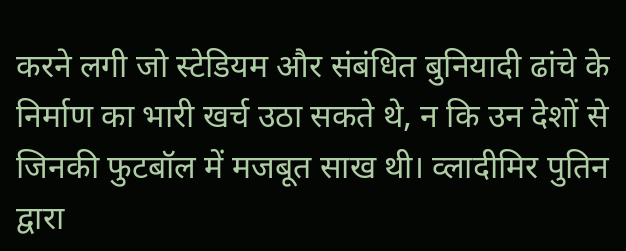करने लगी जो स्टेडियम और संबंधित बुनियादी ढांचे के निर्माण का भारी खर्च उठा सकते थे, न कि उन देशों से जिनकी फुटबॉल में मजबूत साख थी। व्लादीमिर पुतिन द्वारा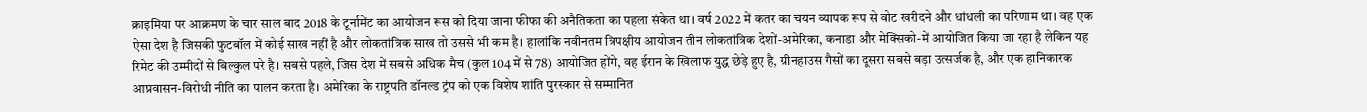क्राइमिया पर आक्रमण के चार साल बाद 2018 के टूर्नामेंट का आयोजन रूस को दिया जाना फीफा की अनैतिकता का पहला संकेत था। वर्ष 2022 में कतर का चयन व्यापक रूप से वोट खरीदने और धांधली का परिणाम था। वह एक ऐसा देश है जिसकी फुटबॉल में कोई साख नहीं है और लोकतांत्रिक साख तो उससे भी कम है। हालांकि नवीनतम त्रिपक्षीय आयोजन तीन लोकतांत्रिक देशों-अमेरिका, कनाडा और मेक्सिको-में आयोजित किया जा रहा है लेकिन यह रिमेट की उम्मीदों से बिल्कुल परे है। सबसे पहले, जिस देश में सबसे अधिक मैच (कुल 104 में से 78) आयोजित होंगे, वह ईरान के खिलाफ युद्ध छेड़े हुए है, ग्रीनहाउस गैसों का दूसरा सबसे बड़ा उत्सर्जक है, और एक हानिकारक आप्रवासन-विरोधी नीति का पालन करता है। अमेरिका के राष्ट्रपति डॉनल्ड ट्रंप को एक विशेष शांति पुरस्कार से सम्मानित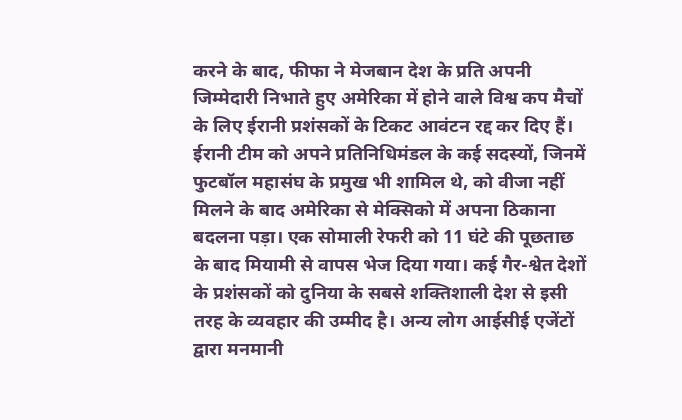करने के बाद, फीफा ने मेजबान देश के प्रति अपनी जिम्मेदारी निभाते हुए अमेरिका में होने वाले विश्व कप मैचों के लिए ईरानी प्रशंसकों के टिकट आवंटन रद्द कर दिए हैं। ईरानी टीम को अपने प्रतिनिधिमंडल के कई सदस्यों, जिनमें फुटबॉल महासंघ के प्रमुख भी शामिल थे, को वीजा नहीं मिलने के बाद अमेरिका से मेक्सिको में अपना ठिकाना बदलना पड़ा। एक सोमाली रेफरी को 11 घंटे की पूछताछ के बाद मियामी से वापस भेज दिया गया। कई गैर-श्वेत देशों के प्रशंसकों को दुनिया के सबसे शक्तिशाली देश से इसी तरह के व्यवहार की उम्मीद है। अन्य लोग आईसीई एजेंटों द्वारा मनमानी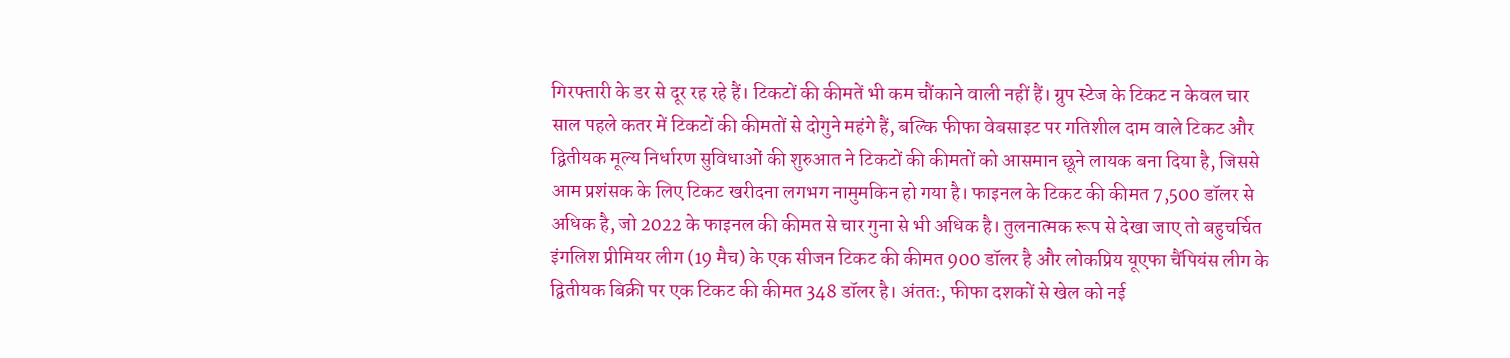गिरफ्तारी के डर से दूर रह रहे हैं। टिकटों की कीमतें भी कम चौंकाने वाली नहीं हैं। ग्रुप स्टेज के टिकट न केवल चार साल पहले कतर में टिकटों की कीमतों से दोगुने महंगे हैं, बल्कि फीफा वेबसाइट पर गतिशील दाम वाले टिकट और द्वितीयक मूल्य निर्धारण सुविधाओं की शुरुआत ने टिकटों की कीमतों को आसमान छूने लायक बना दिया है, जिससे आम प्रशंसक के लिए टिकट खरीदना लगभग नामुमकिन हो गया है। फाइनल के टिकट की कीमत 7,500 डॉलर से अधिक है, जो 2022 के फाइनल की कीमत से चार गुना से भी अधिक है। तुलनात्मक रूप से देखा जाए तो बहुचर्चित इंगलिश प्रीमियर लीग (19 मैच) के एक सीजन टिकट की कीमत 900 डॉलर है और लोकप्रिय यूएफा चैंपियंस लीग के द्वितीयक बिक्री पर एक टिकट की कीमत 348 डॉलर है। अंततः, फीफा दशकों से खेल को नई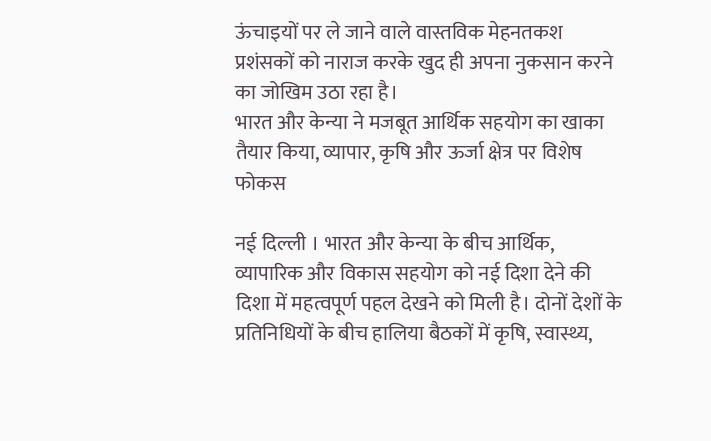ऊंचाइयों पर ले जाने वाले वास्तविक मेहनतकश प्रशंसकों को नाराज करके खुद ही अपना नुकसान करने का जोखिम उठा रहा है।
भारत और केन्या ने मजबूत आर्थिक सहयोग का खाका तैयार किया, व्यापार, कृषि और ऊर्जा क्षेत्र पर विशेष फोकस

नई दिल्ली । भारत और केन्या के बीच आर्थिक, व्यापारिक और विकास सहयोग को नई दिशा देने की दिशा में महत्वपूर्ण पहल देखने को मिली है। दोनों देशों के प्रतिनिधियों के बीच हालिया बैठकों में कृषि, स्वास्थ्य,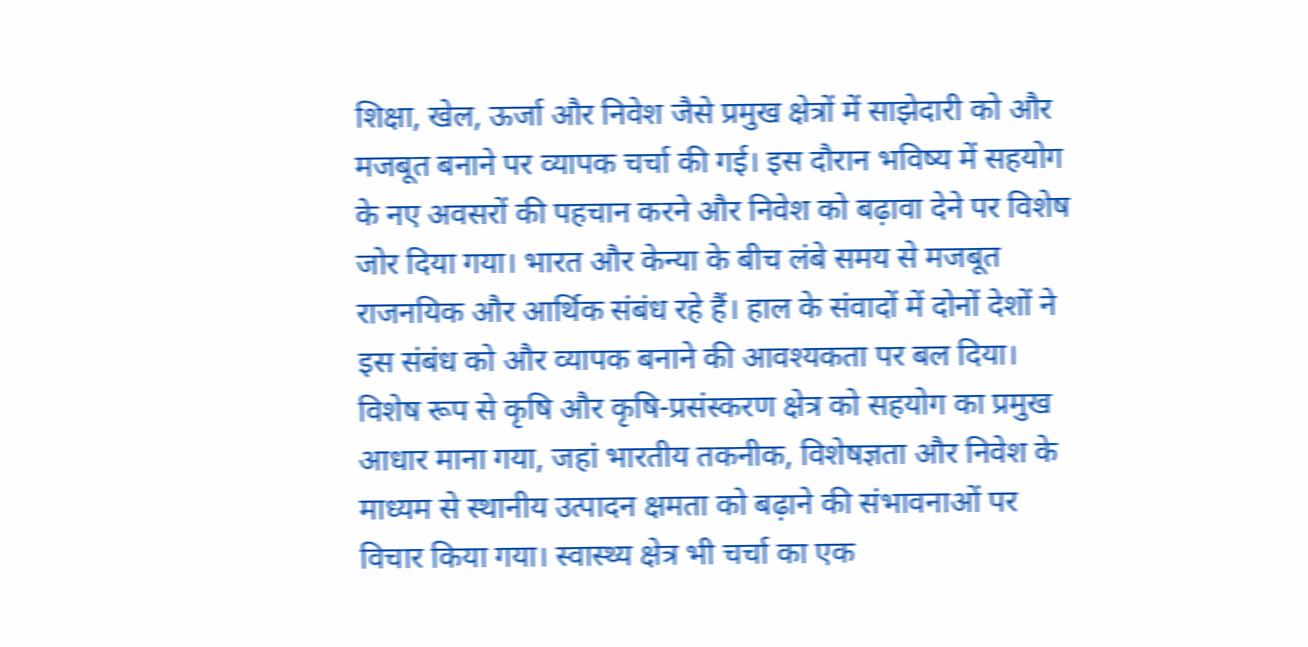शिक्षा, खेल, ऊर्जा और निवेश जैसे प्रमुख क्षेत्रों में साझेदारी को और मजबूत बनाने पर व्यापक चर्चा की गई। इस दौरान भविष्य में सहयोग के नए अवसरों की पहचान करने और निवेश को बढ़ावा देने पर विशेष जोर दिया गया। भारत और केन्या के बीच लंबे समय से मजबूत राजनयिक और आर्थिक संबंध रहे हैं। हाल के संवादों में दोनों देशों ने इस संबंध को और व्यापक बनाने की आवश्यकता पर बल दिया। विशेष रूप से कृषि और कृषि-प्रसंस्करण क्षेत्र को सहयोग का प्रमुख आधार माना गया, जहां भारतीय तकनीक, विशेषज्ञता और निवेश के माध्यम से स्थानीय उत्पादन क्षमता को बढ़ाने की संभावनाओं पर विचार किया गया। स्वास्थ्य क्षेत्र भी चर्चा का एक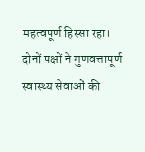महत्वपूर्ण हिस्सा रहा। दोनों पक्षों ने गुणवत्तापूर्ण स्वास्थ्य सेवाओं की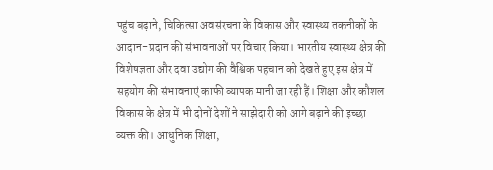पहुंच बढ़ाने, चिकित्सा अवसंरचना के विकास और स्वास्थ्य तकनीकों के आदान-प्रदान की संभावनाओं पर विचार किया। भारतीय स्वास्थ्य क्षेत्र की विशेषज्ञता और दवा उद्योग की वैश्विक पहचान को देखते हुए इस क्षेत्र में सहयोग की संभावनाएं काफी व्यापक मानी जा रही हैं। शिक्षा और कौशल विकास के क्षेत्र में भी दोनों देशों ने साझेदारी को आगे बढ़ाने की इच्छा व्यक्त की। आधुनिक शिक्षा,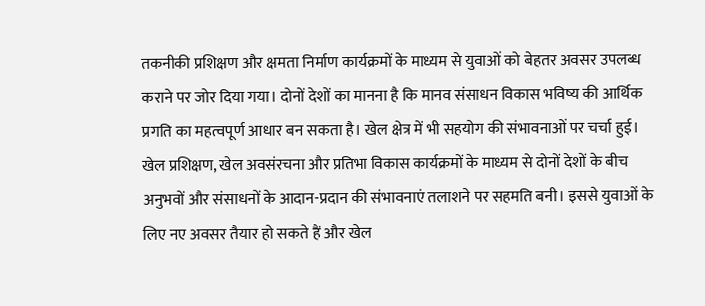तकनीकी प्रशिक्षण और क्षमता निर्माण कार्यक्रमों के माध्यम से युवाओं को बेहतर अवसर उपलब्ध कराने पर जोर दिया गया। दोनों देशों का मानना है कि मानव संसाधन विकास भविष्य की आर्थिक प्रगति का महत्वपूर्ण आधार बन सकता है। खेल क्षेत्र में भी सहयोग की संभावनाओं पर चर्चा हुई। खेल प्रशिक्षण, खेल अवसंरचना और प्रतिभा विकास कार्यक्रमों के माध्यम से दोनों देशों के बीच अनुभवों और संसाधनों के आदान-प्रदान की संभावनाएं तलाशने पर सहमति बनी। इससे युवाओं के लिए नए अवसर तैयार हो सकते हैं और खेल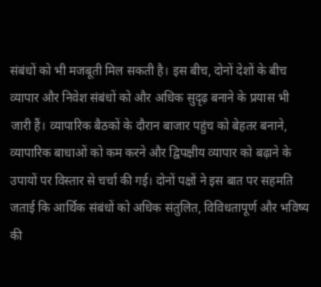संबंधों को भी मजबूती मिल सकती है। इस बीच, दोनों देशों के बीच व्यापार और निवेश संबंधों को और अधिक सुदृढ़ बनाने के प्रयास भी जारी हैं। व्यापारिक बैठकों के दौरान बाजार पहुंच को बेहतर बनाने, व्यापारिक बाधाओं को कम करने और द्विपक्षीय व्यापार को बढ़ाने के उपायों पर विस्तार से चर्चा की गई। दोनों पक्षों ने इस बात पर सहमति जताई कि आर्थिक संबंधों को अधिक संतुलित, विविधतापूर्ण और भविष्य की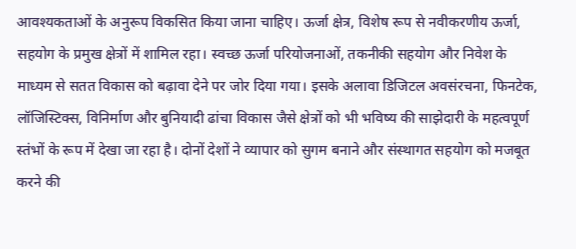आवश्यकताओं के अनुरूप विकसित किया जाना चाहिए। ऊर्जा क्षेत्र, विशेष रूप से नवीकरणीय ऊर्जा, सहयोग के प्रमुख क्षेत्रों में शामिल रहा। स्वच्छ ऊर्जा परियोजनाओं, तकनीकी सहयोग और निवेश के माध्यम से सतत विकास को बढ़ावा देने पर जोर दिया गया। इसके अलावा डिजिटल अवसंरचना, फिनटेक, लॉजिस्टिक्स, विनिर्माण और बुनियादी ढांचा विकास जैसे क्षेत्रों को भी भविष्य की साझेदारी के महत्वपूर्ण स्तंभों के रूप में देखा जा रहा है। दोनों देशों ने व्यापार को सुगम बनाने और संस्थागत सहयोग को मजबूत करने की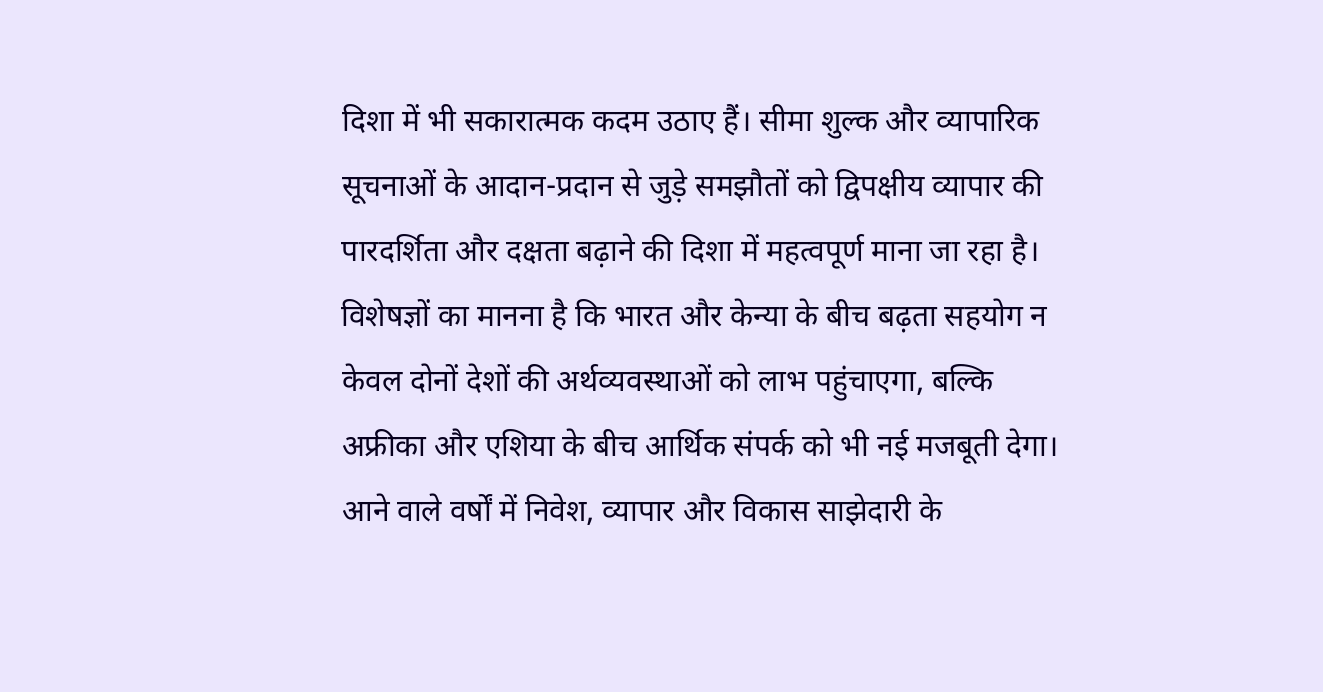दिशा में भी सकारात्मक कदम उठाए हैं। सीमा शुल्क और व्यापारिक सूचनाओं के आदान-प्रदान से जुड़े समझौतों को द्विपक्षीय व्यापार की पारदर्शिता और दक्षता बढ़ाने की दिशा में महत्वपूर्ण माना जा रहा है। विशेषज्ञों का मानना है कि भारत और केन्या के बीच बढ़ता सहयोग न केवल दोनों देशों की अर्थव्यवस्थाओं को लाभ पहुंचाएगा, बल्कि अफ्रीका और एशिया के बीच आर्थिक संपर्क को भी नई मजबूती देगा। आने वाले वर्षों में निवेश, व्यापार और विकास साझेदारी के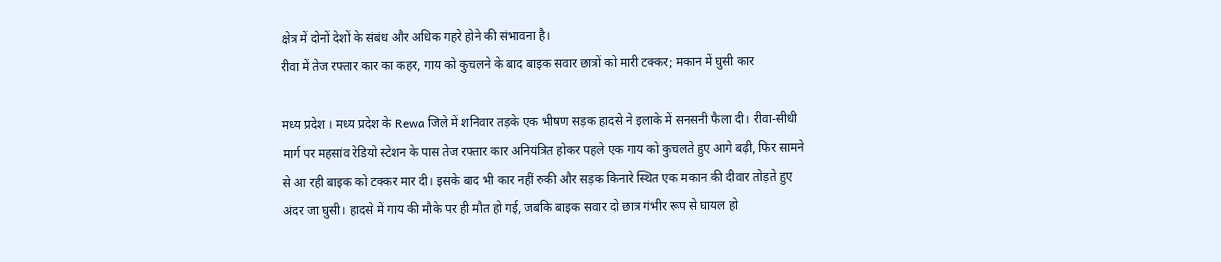क्षेत्र में दोनों देशों के संबंध और अधिक गहरे होने की संभावना है।
रीवा में तेज रफ्तार कार का कहर, गाय को कुचलने के बाद बाइक सवार छात्रों को मारी टक्कर; मकान में घुसी कार

मध्य प्रदेश । मध्य प्रदेश के Rewa जिले में शनिवार तड़के एक भीषण सड़क हादसे ने इलाके में सनसनी फैला दी। रीवा-सीधी मार्ग पर महसांव रेडियो स्टेशन के पास तेज रफ्तार कार अनियंत्रित होकर पहले एक गाय को कुचलते हुए आगे बढ़ी, फिर सामने से आ रही बाइक को टक्कर मार दी। इसके बाद भी कार नहीं रुकी और सड़क किनारे स्थित एक मकान की दीवार तोड़ते हुए अंदर जा घुसी। हादसे में गाय की मौके पर ही मौत हो गई, जबकि बाइक सवार दो छात्र गंभीर रूप से घायल हो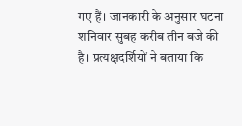गए हैं। जानकारी के अनुसार घटना शनिवार सुबह करीब तीन बजे की है। प्रत्यक्षदर्शियों ने बताया कि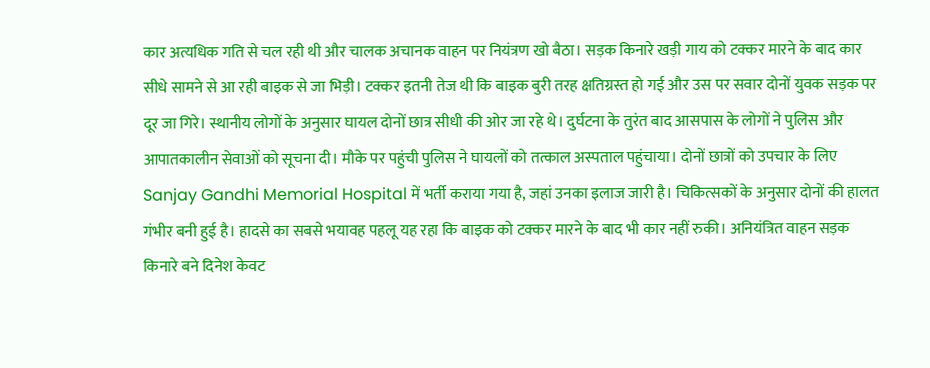कार अत्यधिक गति से चल रही थी और चालक अचानक वाहन पर नियंत्रण खो बैठा। सड़क किनारे खड़ी गाय को टक्कर मारने के बाद कार सीधे सामने से आ रही बाइक से जा भिड़ी। टक्कर इतनी तेज थी कि बाइक बुरी तरह क्षतिग्रस्त हो गई और उस पर सवार दोनों युवक सड़क पर दूर जा गिरे। स्थानीय लोगों के अनुसार घायल दोनों छात्र सीधी की ओर जा रहे थे। दुर्घटना के तुरंत बाद आसपास के लोगों ने पुलिस और आपातकालीन सेवाओं को सूचना दी। मौके पर पहुंची पुलिस ने घायलों को तत्काल अस्पताल पहुंचाया। दोनों छात्रों को उपचार के लिए Sanjay Gandhi Memorial Hospital में भर्ती कराया गया है, जहां उनका इलाज जारी है। चिकित्सकों के अनुसार दोनों की हालत गंभीर बनी हुई है। हादसे का सबसे भयावह पहलू यह रहा कि बाइक को टक्कर मारने के बाद भी कार नहीं रुकी। अनियंत्रित वाहन सड़क किनारे बने दिनेश केवट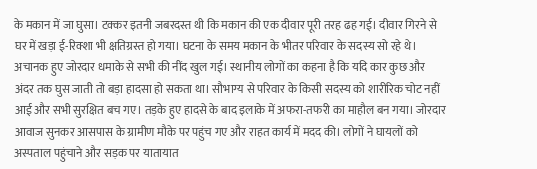के मकान में जा घुसा। टक्कर इतनी जबरदस्त थी कि मकान की एक दीवार पूरी तरह ढह गई। दीवार गिरने से घर में खड़ा ई-रिक्शा भी क्षतिग्रस्त हो गया। घटना के समय मकान के भीतर परिवार के सदस्य सो रहे थे। अचानक हुए जोरदार धमाके से सभी की नींद खुल गई। स्थानीय लोगों का कहना है कि यदि कार कुछ और अंदर तक घुस जाती तो बड़ा हादसा हो सकता था। सौभाग्य से परिवार के किसी सदस्य को शारीरिक चोट नहीं आई और सभी सुरक्षित बच गए। तड़के हुए हादसे के बाद इलाके में अफरा-तफरी का माहौल बन गया। जोरदार आवाज सुनकर आसपास के ग्रामीण मौके पर पहुंच गए और राहत कार्य में मदद की। लोगों ने घायलों को अस्पताल पहुंचाने और सड़क पर यातायात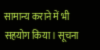सामान्य कराने में भी सहयोग किया। सूचना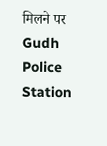मिलने पर Gudh Police Station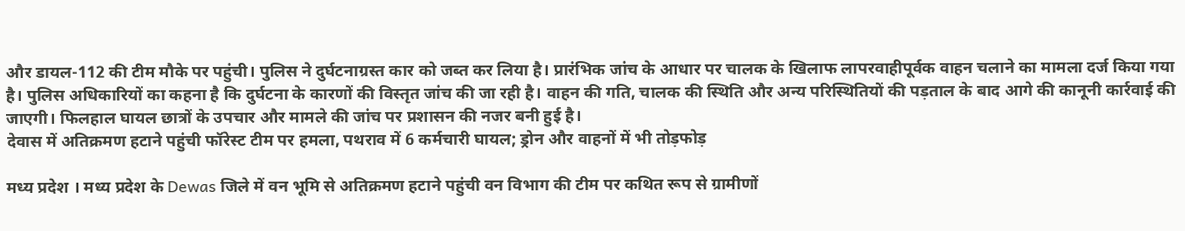और डायल-112 की टीम मौके पर पहुंची। पुलिस ने दुर्घटनाग्रस्त कार को जब्त कर लिया है। प्रारंभिक जांच के आधार पर चालक के खिलाफ लापरवाहीपूर्वक वाहन चलाने का मामला दर्ज किया गया है। पुलिस अधिकारियों का कहना है कि दुर्घटना के कारणों की विस्तृत जांच की जा रही है। वाहन की गति, चालक की स्थिति और अन्य परिस्थितियों की पड़ताल के बाद आगे की कानूनी कार्रवाई की जाएगी। फिलहाल घायल छात्रों के उपचार और मामले की जांच पर प्रशासन की नजर बनी हुई है।
देवास में अतिक्रमण हटाने पहुंची फॉरेस्ट टीम पर हमला, पथराव में 6 कर्मचारी घायल; ड्रोन और वाहनों में भी तोड़फोड़

मध्य प्रदेश । मध्य प्रदेश के Dewas जिले में वन भूमि से अतिक्रमण हटाने पहुंची वन विभाग की टीम पर कथित रूप से ग्रामीणों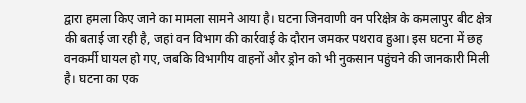द्वारा हमला किए जाने का मामला सामने आया है। घटना जिनवाणी वन परिक्षेत्र के कमलापुर बीट क्षेत्र की बताई जा रही है, जहां वन विभाग की कार्रवाई के दौरान जमकर पथराव हुआ। इस घटना में छह वनकर्मी घायल हो गए, जबकि विभागीय वाहनों और ड्रोन को भी नुकसान पहुंचने की जानकारी मिली है। घटना का एक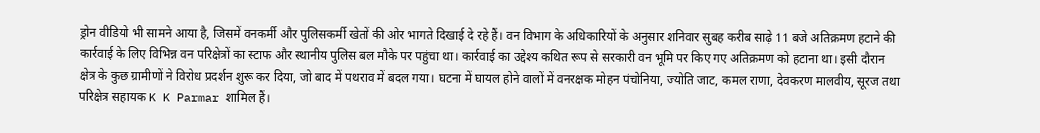ड्रोन वीडियो भी सामने आया है, जिसमें वनकर्मी और पुलिसकर्मी खेतों की ओर भागते दिखाई दे रहे हैं। वन विभाग के अधिकारियों के अनुसार शनिवार सुबह करीब साढ़े 11 बजे अतिक्रमण हटाने की कार्रवाई के लिए विभिन्न वन परिक्षेत्रों का स्टाफ और स्थानीय पुलिस बल मौके पर पहुंचा था। कार्रवाई का उद्देश्य कथित रूप से सरकारी वन भूमि पर किए गए अतिक्रमण को हटाना था। इसी दौरान क्षेत्र के कुछ ग्रामीणों ने विरोध प्रदर्शन शुरू कर दिया, जो बाद में पथराव में बदल गया। घटना में घायल होने वालों में वनरक्षक मोहन पंचोनिया, ज्योति जाट, कमल राणा, देवकरण मालवीय, सूरज तथा परिक्षेत्र सहायक K K Parmar शामिल हैं।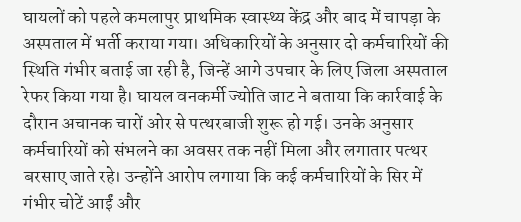घायलों को पहले कमलापुर प्राथमिक स्वास्थ्य केंद्र और बाद में चापड़ा के अस्पताल में भर्ती कराया गया। अधिकारियों के अनुसार दो कर्मचारियों की स्थिति गंभीर बताई जा रही है, जिन्हें आगे उपचार के लिए जिला अस्पताल रेफर किया गया है। घायल वनकर्मी ज्योति जाट ने बताया कि कार्रवाई के दौरान अचानक चारों ओर से पत्थरबाजी शुरू हो गई। उनके अनुसार कर्मचारियों को संभलने का अवसर तक नहीं मिला और लगातार पत्थर बरसाए जाते रहे। उन्होंने आरोप लगाया कि कई कर्मचारियों के सिर में गंभीर चोटें आईं और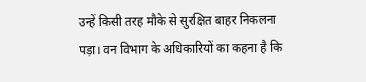उन्हें किसी तरह मौके से सुरक्षित बाहर निकलना पड़ा। वन विभाग के अधिकारियों का कहना है कि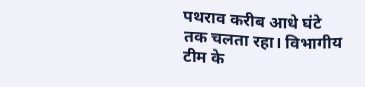पथराव करीब आधे घंटे तक चलता रहा। विभागीय टीम के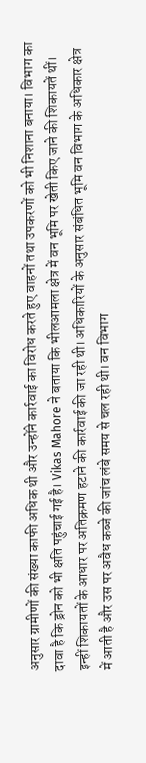अनुसार ग्रामीणों की संख्या काफी अधिक थी और उन्होंने कार्रवाई का विरोध करते हुए वाहनों तथा उपकरणों को भी निशाना बनाया। विभाग का दावा है कि ड्रोन को भी क्षति पहुंचाई गई है। Vikas Mahore ने बताया कि भीलआमला क्षेत्र में वन भूमि पर खेती किए जाने की शिकायतें थीं। इन्हीं शिकायतों के आधार पर अतिक्रमण हटाने की कार्रवाई की जा रही थी। अधिकारियों के अनुसार संबंधित भूमि वन विभाग के अधिकार क्षेत्र में आती है और उस पर अवैध कब्जे की जांच लंबे समय से चल रही थी। वन विभाग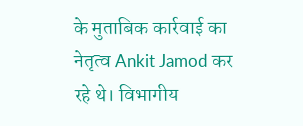के मुताबिक कार्रवाई का नेतृत्व Ankit Jamod कर रहे थे। विभागीय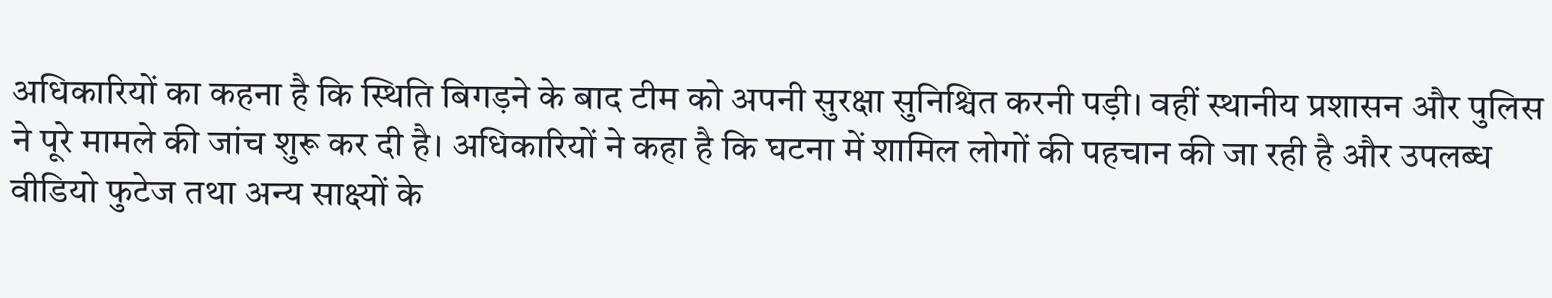अधिकारियों का कहना है कि स्थिति बिगड़ने के बाद टीम को अपनी सुरक्षा सुनिश्चित करनी पड़ी। वहीं स्थानीय प्रशासन और पुलिस ने पूरे मामले की जांच शुरू कर दी है। अधिकारियों ने कहा है कि घटना में शामिल लोगों की पहचान की जा रही है और उपलब्ध वीडियो फुटेज तथा अन्य साक्ष्यों के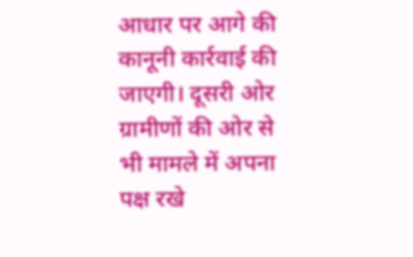आधार पर आगे की कानूनी कार्रवाई की जाएगी। दूसरी ओर ग्रामीणों की ओर से भी मामले में अपना पक्ष रखे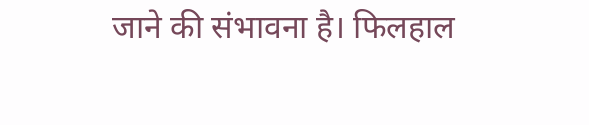जाने की संभावना है। फिलहाल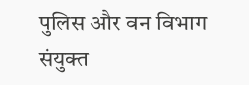पुलिस और वन विभाग संयुक्त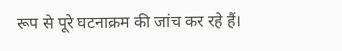रूप से पूरे घटनाक्रम की जांच कर रहे हैं।